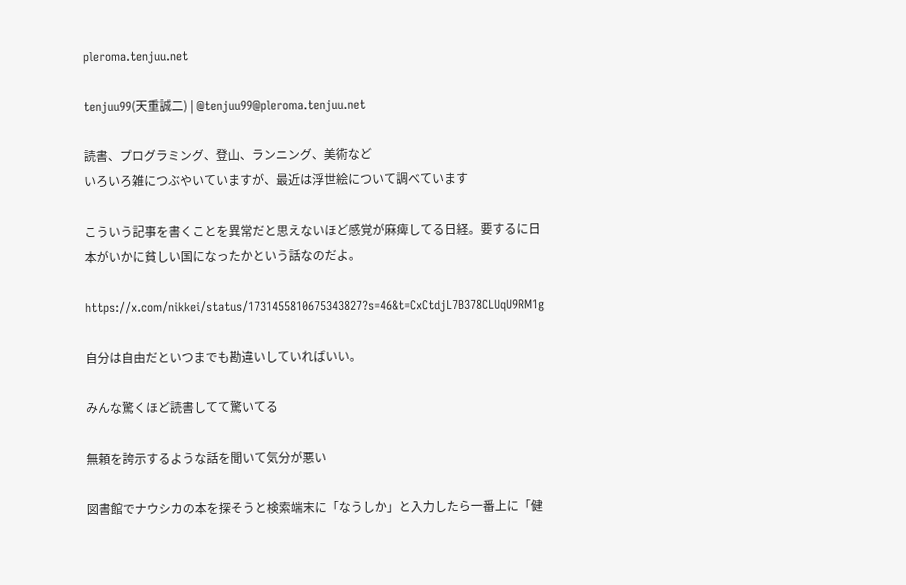pleroma.tenjuu.net

tenjuu99(天重誠二) | @tenjuu99@pleroma.tenjuu.net

読書、プログラミング、登山、ランニング、美術など
いろいろ雑につぶやいていますが、最近は浮世絵について調べています

こういう記事を書くことを異常だと思えないほど感覚が麻痺してる日経。要するに日本がいかに貧しい国になったかという話なのだよ。

https://x.com/nikkei/status/1731455810675343827?s=46&t=CxCtdjL7B378CLUqU9RM1g

自分は自由だといつまでも勘違いしていればいい。

みんな驚くほど読書してて驚いてる

無頼を誇示するような話を聞いて気分が悪い

図書館でナウシカの本を探そうと検索端末に「なうしか」と入力したら一番上に「健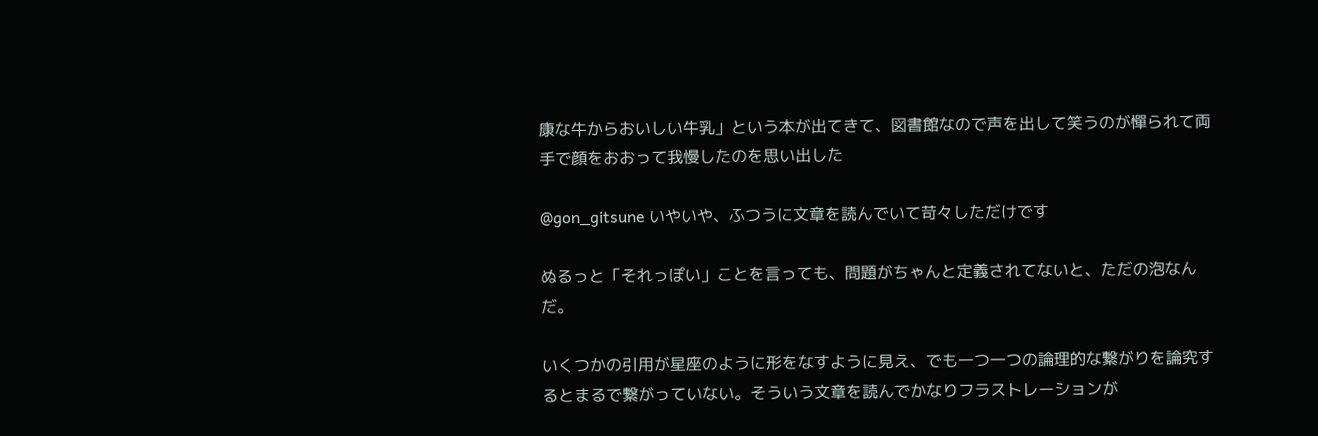康な牛からおいしい牛乳」という本が出てきて、図書館なので声を出して笑うのが憚られて両手で顔をおおって我慢したのを思い出した

@gon_gitsune いやいや、ふつうに文章を読んでいて苛々しただけです

ぬるっと「それっぽい」ことを言っても、問題がちゃんと定義されてないと、ただの泡なんだ。

いくつかの引用が星座のように形をなすように見え、でも一つ一つの論理的な繋がりを論究するとまるで繋がっていない。そういう文章を読んでかなりフラストレーションが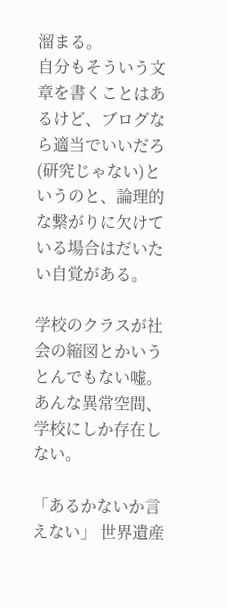溜まる。
自分もそういう文章を書くことはあるけど、ブログなら適当でいいだろ(研究じゃない)というのと、論理的な繋がりに欠けている場合はだいたい自覚がある。

学校のクラスが社会の縮図とかいうとんでもない嘘。あんな異常空間、学校にしか存在しない。

「あるかないか言えない」 世界遺産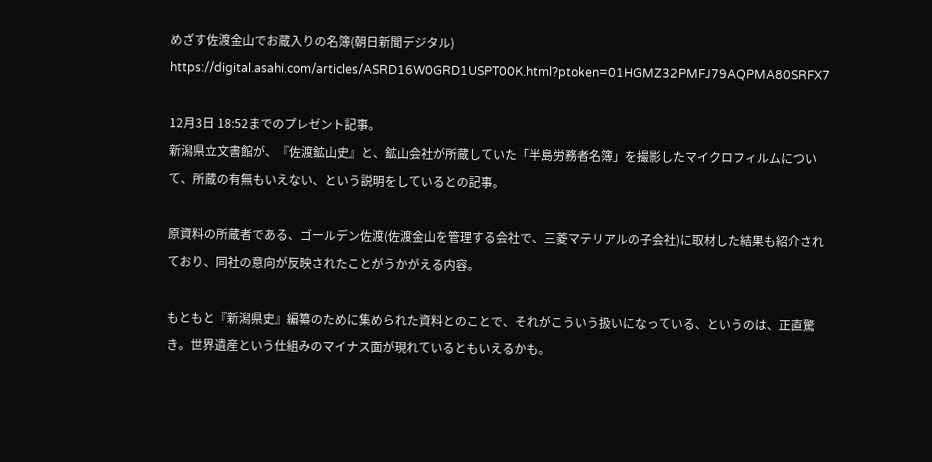めざす佐渡金山でお蔵入りの名簿(朝日新聞デジタル)
https://digital.asahi.com/articles/ASRD16W0GRD1USPT00K.html?ptoken=01HGMZ32PMFJ79AQPMA80SRFX7

12月3日 18:52までのプレゼント記事。
新潟県立文書館が、『佐渡鉱山史』と、鉱山会社が所蔵していた「半島労務者名簿」を撮影したマイクロフィルムについて、所蔵の有無もいえない、という説明をしているとの記事。

原資料の所蔵者である、ゴールデン佐渡(佐渡金山を管理する会社で、三菱マテリアルの子会社)に取材した結果も紹介されており、同社の意向が反映されたことがうかがえる内容。

もともと『新潟県史』編纂のために集められた資料とのことで、それがこういう扱いになっている、というのは、正直驚き。世界遺産という仕組みのマイナス面が現れているともいえるかも。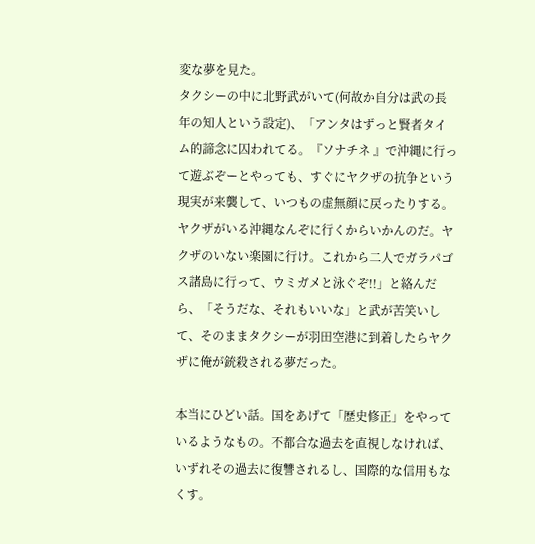変な夢を見た。
タクシーの中に北野武がいて(何故か自分は武の長年の知人という設定)、「アンタはずっと賢者タイム的諦念に囚われてる。『ソナチネ 』で沖縄に行って遊ぶぞーとやっても、すぐにヤクザの抗争という現実が来襲して、いつもの虚無顔に戻ったりする。ヤクザがいる沖縄なんぞに行くからいかんのだ。ヤクザのいない楽園に行け。これから二人でガラパゴス諸島に行って、ウミガメと泳ぐぞ!!」と絡んだら、「そうだな、それもいいな」と武が苦笑いして、そのままタクシーが羽田空港に到着したらヤクザに俺が銃殺される夢だった。

本当にひどい話。国をあげて「歴史修正」をやっているようなもの。不都合な過去を直視しなければ、いずれその過去に復讐されるし、国際的な信用もなくす。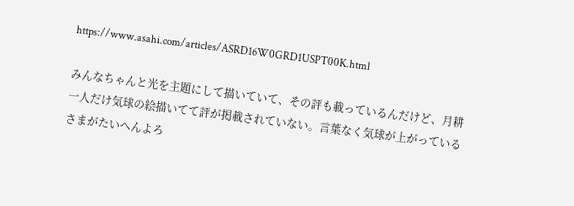https://www.asahi.com/articles/ASRD16W0GRD1USPT00K.html

みんなちゃんと光を主題にして描いていて、その評も載っているんだけど、月耕一人だけ気球の絵描いてて評が掲載されていない。言葉なく気球が上がっているさまがたいへんよろ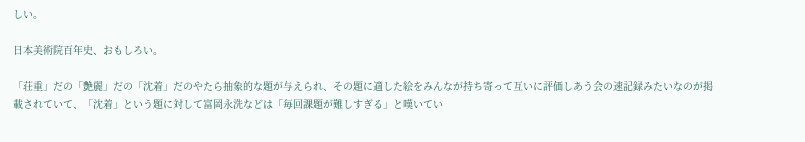しい。

日本美術院百年史、おもしろい。

「荘重」だの「艶麗」だの「沈着」だのやたら抽象的な題が与えられ、その題に適した絵をみんなが持ち寄って互いに評価しあう会の速記録みたいなのが掲載されていて、「沈着」という題に対して富岡永洗などは「毎回課題が難しすぎる」と嘆いてい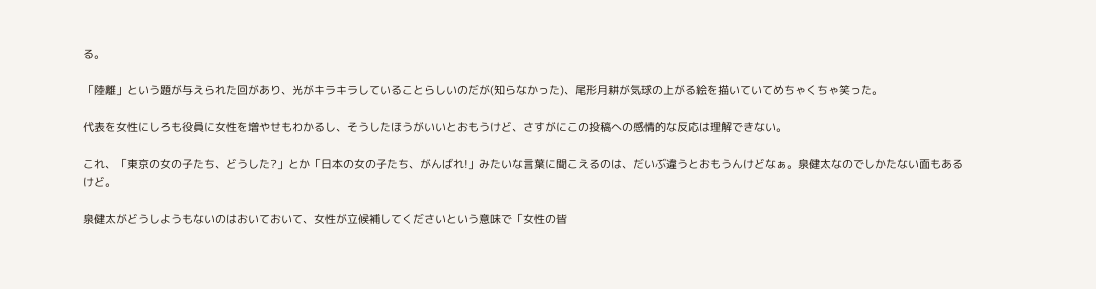る。

「陸離」という題が与えられた回があり、光がキラキラしていることらしいのだが(知らなかった)、尾形月耕が気球の上がる絵を描いていてめちゃくちゃ笑った。

代表を女性にしろも役員に女性を増やせもわかるし、そうしたほうがいいとおもうけど、さすがにこの投稿への感情的な反応は理解できない。

これ、「東京の女の子たち、どうした?」とか「日本の女の子たち、がんばれ!」みたいな言葉に聞こえるのは、だいぶ違うとおもうんけどなぁ。泉健太なのでしかたない面もあるけど。

泉健太がどうしようもないのはおいておいて、女性が立候補してくださいという意味で「女性の皆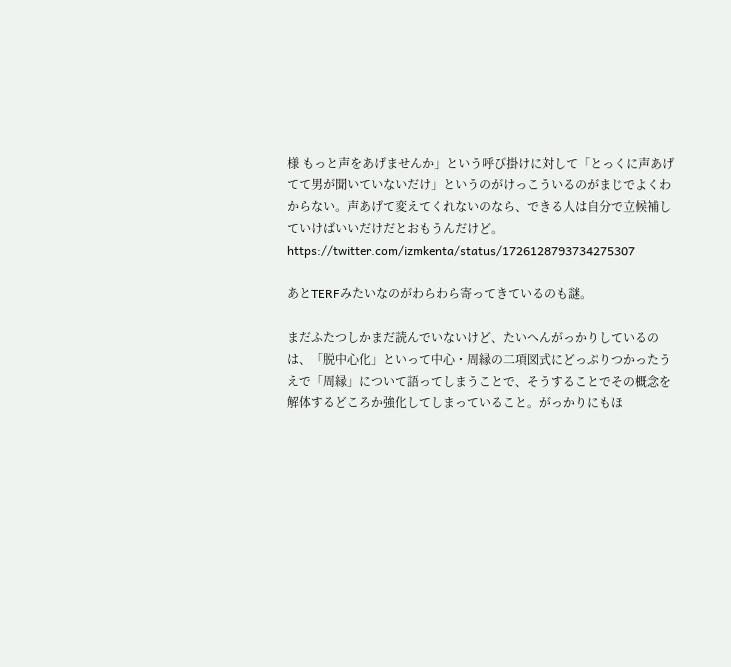様 もっと声をあげませんか」という呼び掛けに対して「とっくに声あげてて男が聞いていないだけ」というのがけっこういるのがまじでよくわからない。声あげて変えてくれないのなら、できる人は自分で立候補していけばいいだけだとおもうんだけど。
https://twitter.com/izmkenta/status/1726128793734275307

あとTERFみたいなのがわらわら寄ってきているのも謎。

まだふたつしかまだ読んでいないけど、たいへんがっかりしているのは、「脱中心化」といって中心・周縁の二項図式にどっぷりつかったうえで「周縁」について語ってしまうことで、そうすることでその概念を解体するどころか強化してしまっていること。がっかりにもほ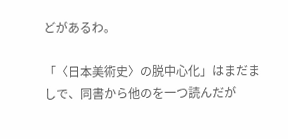どがあるわ。

「〈日本美術史〉の脱中心化」はまだましで、同書から他のを一つ読んだが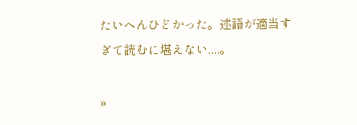たいへんひどかった。述語が適当すぎて読むに堪えない....。

»